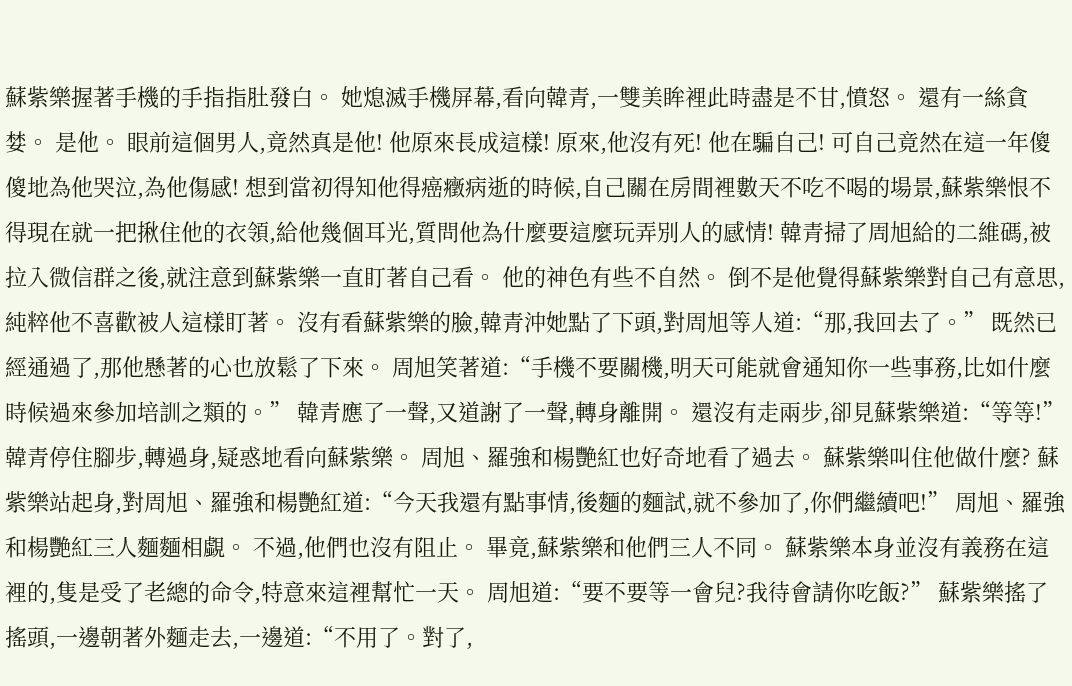蘇紫樂握著手機的手指指肚發白。 她熄滅手機屏幕,看向韓青,一雙美眸裡此時盡是不甘,憤怒。 還有一絲貪婪。 是他。 眼前這個男人,竟然真是他! 他原來長成這樣! 原來,他沒有死! 他在騙自己! 可自己竟然在這一年傻傻地為他哭泣,為他傷感! 想到當初得知他得癌癥病逝的時候,自己關在房間裡數天不吃不喝的場景,蘇紫樂恨不得現在就一把揪住他的衣領,給他幾個耳光,質問他為什麼要這麼玩弄別人的感情! 韓青掃了周旭給的二維碼,被拉入微信群之後,就注意到蘇紫樂一直盯著自己看。 他的神色有些不自然。 倒不是他覺得蘇紫樂對自己有意思,純粹他不喜歡被人這樣盯著。 沒有看蘇紫樂的臉,韓青沖她點了下頭,對周旭等人道:“那,我回去了。” 既然已經通過了,那他懸著的心也放鬆了下來。 周旭笑著道:“手機不要關機,明天可能就會通知你一些事務,比如什麼時候過來參加培訓之類的。” 韓青應了一聲,又道謝了一聲,轉身離開。 還沒有走兩步,卻見蘇紫樂道:“等等!” 韓青停住腳步,轉過身,疑惑地看向蘇紫樂。 周旭、羅強和楊艷紅也好奇地看了過去。 蘇紫樂叫住他做什麼? 蘇紫樂站起身,對周旭、羅強和楊艷紅道:“今天我還有點事情,後麵的麵試,就不參加了,你們繼續吧!” 周旭、羅強和楊艷紅三人麵麵相覷。 不過,他們也沒有阻止。 畢竟,蘇紫樂和他們三人不同。 蘇紫樂本身並沒有義務在這裡的,隻是受了老總的命令,特意來這裡幫忙一天。 周旭道:“要不要等一會兒?我待會請你吃飯?” 蘇紫樂搖了搖頭,一邊朝著外麵走去,一邊道:“不用了。對了,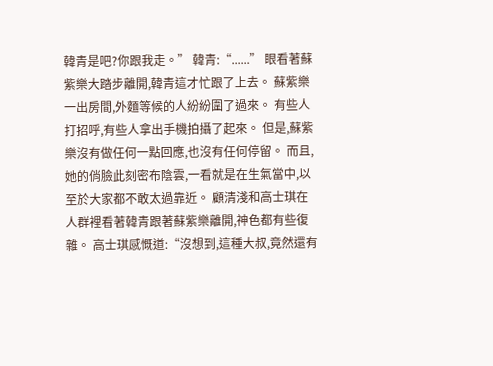韓青是吧?你跟我走。” 韓青:“......” 眼看著蘇紫樂大踏步離開,韓青這才忙跟了上去。 蘇紫樂一出房間,外麵等候的人紛紛圍了過來。 有些人打招呼,有些人拿出手機拍攝了起來。 但是,蘇紫樂沒有做任何一點回應,也沒有任何停留。 而且,她的俏臉此刻密布陰雲,一看就是在生氣當中,以至於大家都不敢太過靠近。 顧清淺和高士琪在人群裡看著韓青跟著蘇紫樂離開,神色都有些復雜。 高士琪感慨道:“沒想到,這種大叔,竟然還有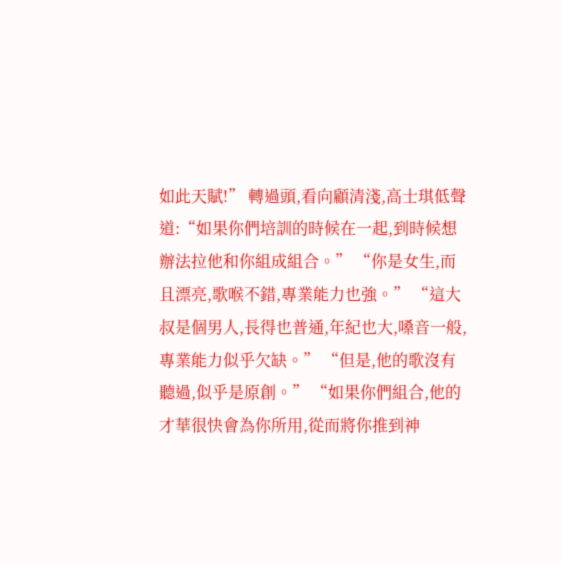如此天賦!” 轉過頭,看向顧清淺,高士琪低聲道:“如果你們培訓的時候在一起,到時候想辦法拉他和你組成組合。” “你是女生,而且漂亮,歌喉不錯,專業能力也強。” “這大叔是個男人,長得也普通,年紀也大,嗓音一般,專業能力似乎欠缺。” “但是,他的歌沒有聽過,似乎是原創。” “如果你們組合,他的才華很快會為你所用,從而將你推到神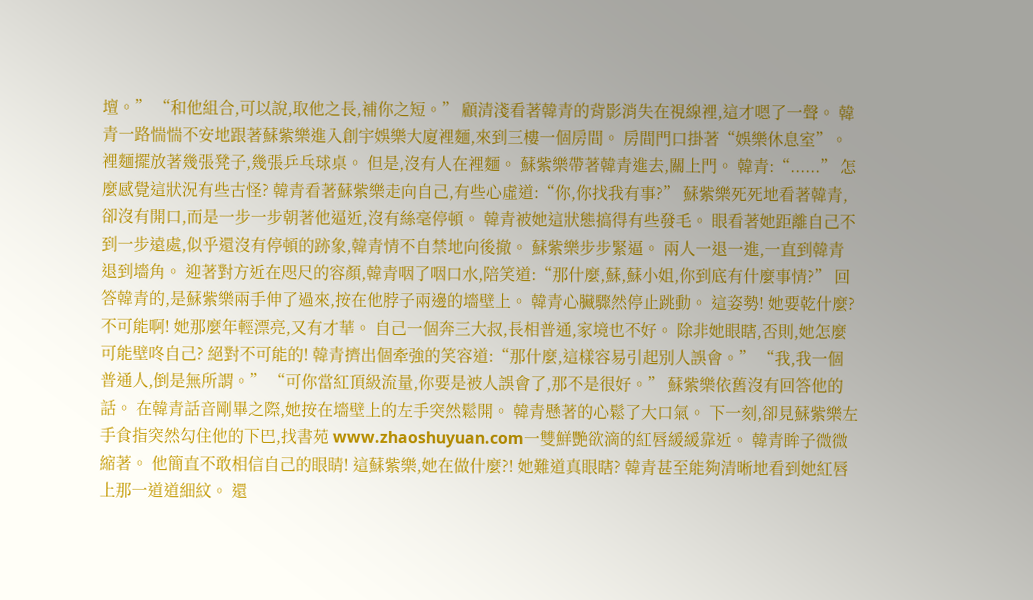壇。” “和他組合,可以說,取他之長,補你之短。” 顧清淺看著韓青的背影消失在視線裡,這才嗯了一聲。 韓青一路惴惴不安地跟著蘇紫樂進入創宇娛樂大廈裡麵,來到三樓一個房間。 房間門口掛著“娛樂休息室”。 裡麵擺放著幾張凳子,幾張乒乓球桌。 但是,沒有人在裡麵。 蘇紫樂帶著韓青進去,關上門。 韓青:“......” 怎麼感覺這狀況有些古怪? 韓青看著蘇紫樂走向自己,有些心虛道:“你,你找我有事?” 蘇紫樂死死地看著韓青,卻沒有開口,而是一步一步朝著他逼近,沒有絲毫停頓。 韓青被她這狀態搞得有些發毛。 眼看著她距離自己不到一步遠處,似乎還沒有停頓的跡象,韓青情不自禁地向後撤。 蘇紫樂步步緊逼。 兩人一退一進,一直到韓青退到墻角。 迎著對方近在咫尺的容顏,韓青咽了咽口水,陪笑道:“那什麼,蘇,蘇小姐,你到底有什麼事情?” 回答韓青的,是蘇紫樂兩手伸了過來,按在他脖子兩邊的墻壁上。 韓青心臟驟然停止跳動。 這姿勢! 她要乾什麼? 不可能啊! 她那麼年輕漂亮,又有才華。 自己一個奔三大叔,長相普通,家境也不好。 除非她眼瞎,否則,她怎麼可能壁咚自己? 絕對不可能的! 韓青擠出個牽強的笑容道:“那什麼,這樣容易引起別人誤會。” “我,我一個普通人,倒是無所謂。” “可你當紅頂級流量,你要是被人誤會了,那不是很好。” 蘇紫樂依舊沒有回答他的話。 在韓青話音剛畢之際,她按在墻壁上的左手突然鬆開。 韓青懸著的心鬆了大口氣。 下一刻,卻見蘇紫樂左手食指突然勾住他的下巴,找書苑 www.zhaoshuyuan.com一雙鮮艷欲滴的紅唇緩緩靠近。 韓青眸子微微縮著。 他簡直不敢相信自己的眼睛! 這蘇紫樂,她在做什麼?! 她難道真眼瞎? 韓青甚至能夠清晰地看到她紅唇上那一道道細紋。 還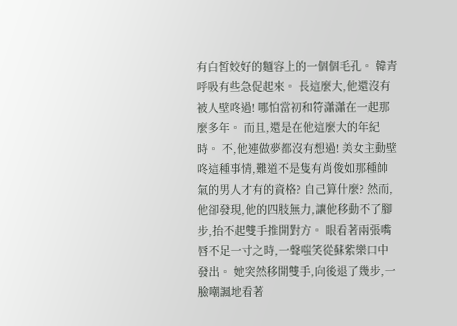有白皙姣好的麵容上的一個個毛孔。 韓青呼吸有些急促起來。 長這麼大,他還沒有被人壁咚過! 哪怕當初和符瀟瀟在一起那麼多年。 而且,還是在他這麼大的年紀時。 不,他連做夢都沒有想過! 美女主動壁咚這種事情,難道不是隻有肖俊如那種帥氣的男人才有的資格? 自己算什麼? 然而,他卻發現,他的四肢無力,讓他移動不了腳步,抬不起雙手推開對方。 眼看著兩張嘴唇不足一寸之時,一聲嗤笑從蘇紫樂口中發出。 她突然移開雙手,向後退了幾步,一臉嘲諷地看著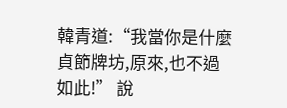韓青道:“我當你是什麼貞節牌坊,原來,也不過如此!” 說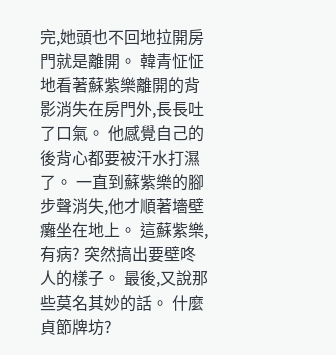完,她頭也不回地拉開房門就是離開。 韓青怔怔地看著蘇紫樂離開的背影消失在房門外,長長吐了口氣。 他感覺自己的後背心都要被汗水打濕了。 一直到蘇紫樂的腳步聲消失,他才順著墻壁癱坐在地上。 這蘇紫樂,有病? 突然搞出要壁咚人的樣子。 最後,又說那些莫名其妙的話。 什麼貞節牌坊?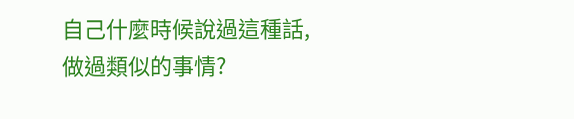自己什麼時候說過這種話,做過類似的事情?